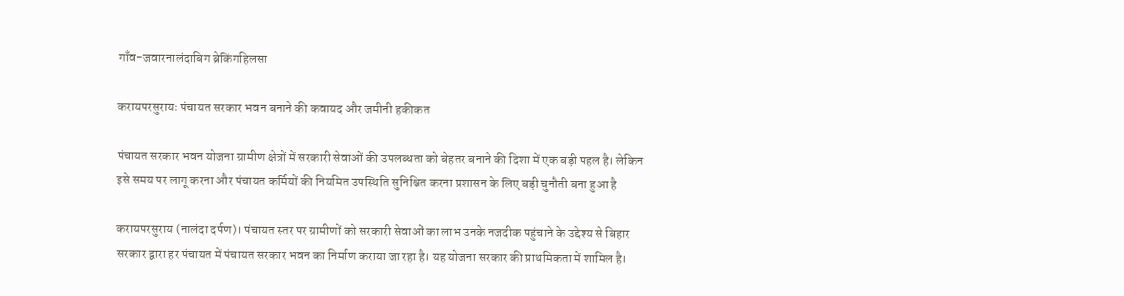गाँव-जवारनालंदाबिग ब्रेकिंगहिलसा

करायपरसुरायः पंचायत सरकार भवन बनाने की कवायद और जमीनी हकीकत

पंचायत सरकार भवन योजना ग्रामीण क्षेत्रों में सरकारी सेवाओं की उपलब्धता को बेहतर बनाने की दिशा में एक बड़ी पहल है। लेकिन इसे समय पर लागू करना और पंचायत कर्मियों की नियमित उपस्थिति सुनिश्चित करना प्रशासन के लिए बड़ी चुनौती बना हुआ है

करायपरसुराय (नालंदा दर्पण)। पंचायत स्तर पर ग्रामीणों को सरकारी सेवाओं का लाभ उनके नजदीक पहुंचाने के उद्देश्य से बिहार सरकार द्वारा हर पंचायत में पंचायत सरकार भवन का निर्माण कराया जा रहा है। यह योजना सरकार की प्राथमिकता में शामिल है।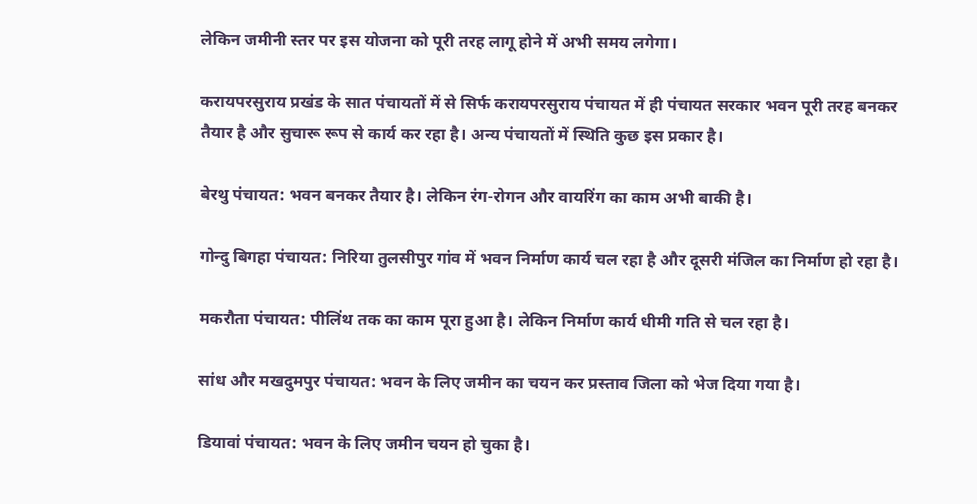लेकिन जमीनी स्तर पर इस योजना को पूरी तरह लागू होने में अभी समय लगेगा।

करायपरसुराय प्रखंड के सात पंचायतों में से सिर्फ करायपरसुराय पंचायत में ही पंचायत सरकार भवन पूरी तरह बनकर तैयार है और सुचारू रूप से कार्य कर रहा है। अन्य पंचायतों में स्थिति कुछ इस प्रकार है।

बेरथु पंचायत: भवन बनकर तैयार है। लेकिन रंग-रोगन और वायरिंग का काम अभी बाकी है।

गोन्दु बिगहा पंचायत: निरिया तुलसीपुर गांव में भवन निर्माण कार्य चल रहा है और दूसरी मंजिल का निर्माण हो रहा है।

मकरौता पंचायत: पीलिंथ तक का काम पूरा हुआ है। लेकिन निर्माण कार्य धीमी गति से चल रहा है।

सांध और मखदुमपुर पंचायत: भवन के लिए जमीन का चयन कर प्रस्ताव जिला को भेज दिया गया है।

डियावां पंचायत: भवन के लिए जमीन चयन हो चुका है।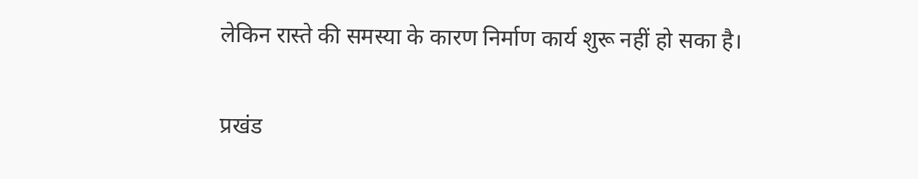लेकिन रास्ते की समस्या के कारण निर्माण कार्य शुरू नहीं हो सका है।

प्रखंड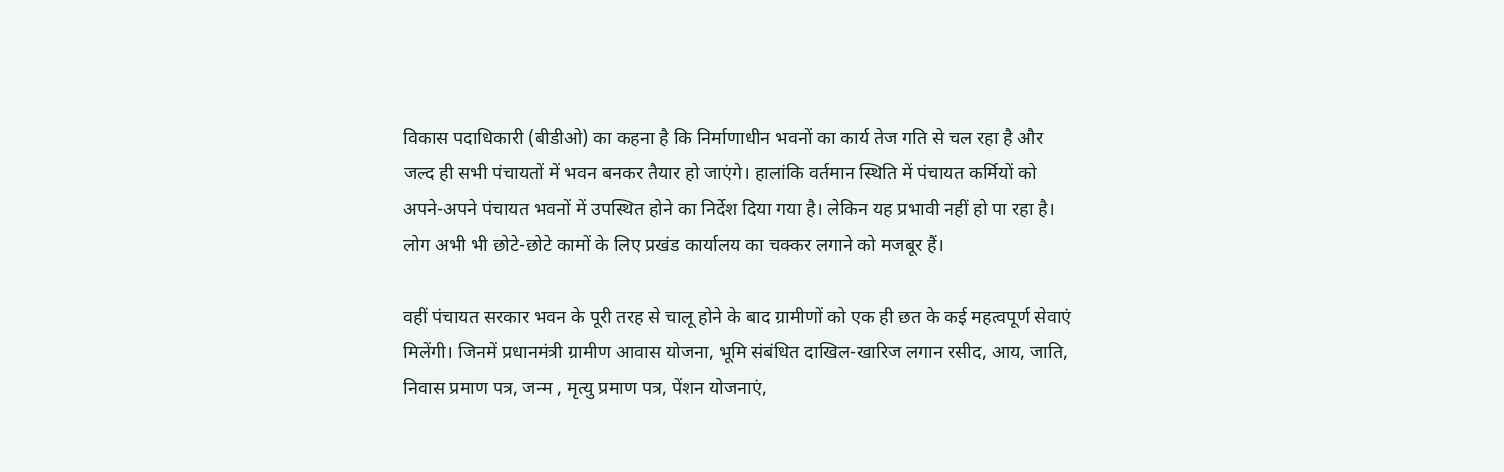विकास पदाधिकारी (बीडीओ) का कहना है कि निर्माणाधीन भवनों का कार्य तेज गति से चल रहा है और जल्द ही सभी पंचायतों में भवन बनकर तैयार हो जाएंगे। हालांकि वर्तमान स्थिति में पंचायत कर्मियों को अपने-अपने पंचायत भवनों में उपस्थित होने का निर्देश दिया गया है। लेकिन यह प्रभावी नहीं हो पा रहा है। लोग अभी भी छोटे-छोटे कामों के लिए प्रखंड कार्यालय का चक्कर लगाने को मजबूर हैं।

वहीं पंचायत सरकार भवन के पूरी तरह से चालू होने के बाद ग्रामीणों को एक ही छत के कई महत्वपूर्ण सेवाएं मिलेंगी। जिनमें प्रधानमंत्री ग्रामीण आवास योजना, भूमि संबंधित दाखिल-खारिज लगान रसीद, आय, जाति, निवास प्रमाण पत्र, जन्म , मृत्यु प्रमाण पत्र, पेंशन योजनाएं,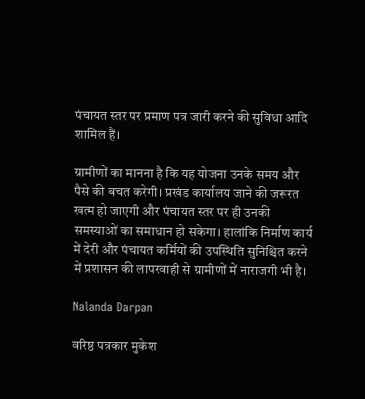पंचायत स्तर पर प्रमाण पत्र जारी करने की सुविधा आदि शामिल हैं।

ग्रामीणों का मानना है कि यह योजना उनके समय और पैसे की बचत करेगी। प्रखंड कार्यालय जाने की जरूरत खत्म हो जाएगी और पंचायत स्तर पर ही उनकी समस्याओं का समाधान हो सकेगा। हालांकि निर्माण कार्य में देरी और पंचायत कर्मियों की उपस्थिति सुनिश्चित करने में प्रशासन की लापरवाही से ग्रामीणों में नाराजगी भी है।

Nalanda Darpan

वरिष्ठ पत्रकार मुकेश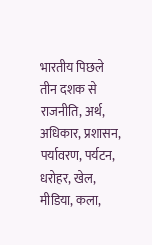भारतीय पिछले तीन दशक से राजनीति, अर्थ, अधिकार, प्रशासन, पर्यावरण, पर्यटन, धरोहर, खेल, मीडिया, कला,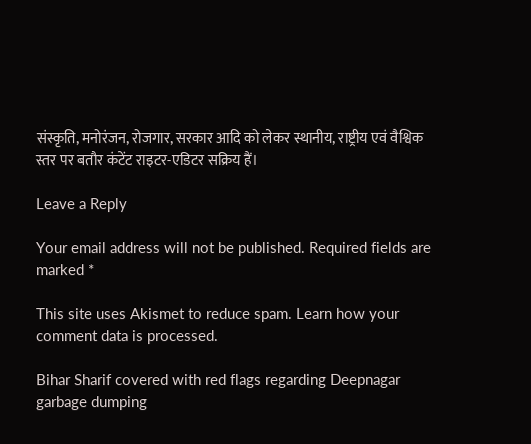संस्कृति, मनोरंजन, रोजगार, सरकार आदि को लेकर स्थानीय, राष्ट्रीय एवं वैश्विक स्तर पर बतौर कंटेंट राइटर-एडिटर सक्रिय हैं।

Leave a Reply

Your email address will not be published. Required fields are marked *

This site uses Akismet to reduce spam. Learn how your comment data is processed.

Bihar Sharif covered with red flags regarding Deepnagar garbage dumping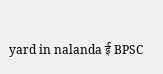yard in nalanda ई BPSC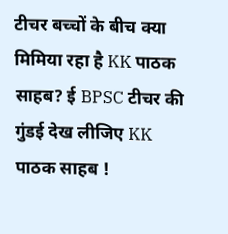टीचर बच्चों के बीच क्या मिमिया रहा है KK पाठक साहब? ई BPSC टीचर की गुंडई देख लीजिए KK पाठक साहब !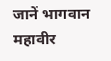जानें भागवान महावीर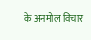के अनमोल विचार